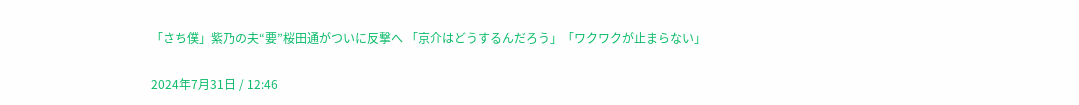「さち僕」紫乃の夫“要”桜田通がついに反撃へ 「京介はどうするんだろう」「ワクワクが止まらない」

2024年7月31日 / 12:46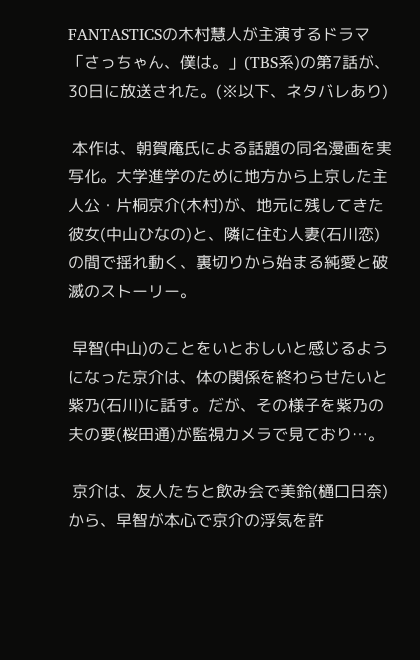FANTASTICSの木村慧人が主演するドラマ「さっちゃん、僕は。」(TBS系)の第7話が、30日に放送された。(※以下、ネタバレあり)

 本作は、朝賀庵氏による話題の同名漫画を実写化。大学進学のために地方から上京した主人公・片桐京介(木村)が、地元に残してきた彼女(中山ひなの)と、隣に住む人妻(石川恋)の間で揺れ動く、裏切りから始まる純愛と破滅のストーリー。

 早智(中山)のことをいとおしいと感じるようになった京介は、体の関係を終わらせたいと紫乃(石川)に話す。だが、その様子を紫乃の夫の要(桜田通)が監視カメラで見ており…。

 京介は、友人たちと飲み会で美鈴(樋口日奈)から、早智が本心で京介の浮気を許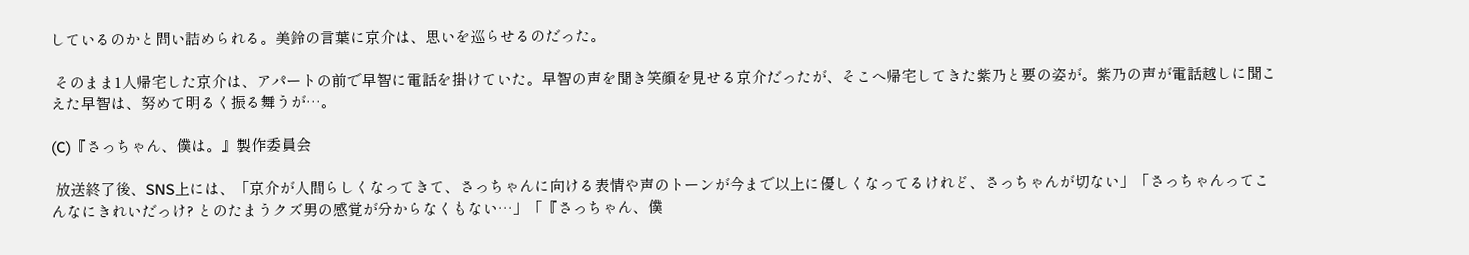しているのかと問い詰められる。美鈴の言葉に京介は、思いを巡らせるのだった。

 そのまま1人帰宅した京介は、アパートの前で早智に電話を掛けていた。早智の声を聞き笑顔を見せる京介だったが、そこへ帰宅してきた紫乃と要の姿が。紫乃の声が電話越しに聞こえた早智は、努めて明るく振る舞うが…。

(C)『さっちゃん、僕は。』製作委員会

 放送終了後、SNS上には、「京介が人間らしくなってきて、さっちゃんに向ける表情や声のトーンが今まで以上に優しくなってるけれど、さっちゃんが切ない」「さっちゃんってこんなにきれいだっけ? とのたまうクズ男の感覚が分からなくもない…」「『さっちゃん、僕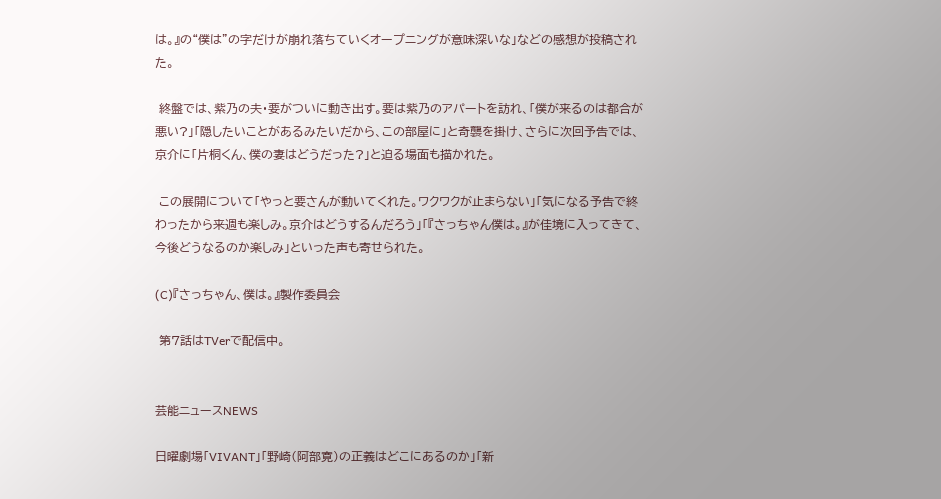は。』の“僕は”の字だけが崩れ落ちていくオープニングが意味深いな」などの感想が投稿された。

 終盤では、紫乃の夫・要がついに動き出す。要は紫乃のアパートを訪れ、「僕が来るのは都合が悪い?」「隠したいことがあるみたいだから、この部屋に」と奇襲を掛け、さらに次回予告では、京介に「片桐くん、僕の妻はどうだった?」と迫る場面も描かれた。

 この展開について「やっと要さんが動いてくれた。ワクワクが止まらない」「気になる予告で終わったから来週も楽しみ。京介はどうするんだろう」「『さっちゃん僕は。』が佳境に入ってきて、今後どうなるのか楽しみ」といった声も寄せられた。

(C)『さっちゃん、僕は。』製作委員会

 第7話はTVerで配信中。


芸能ニュースNEWS

日曜劇場「VIVANT」「野崎(阿部寛)の正義はどこにあるのか」「新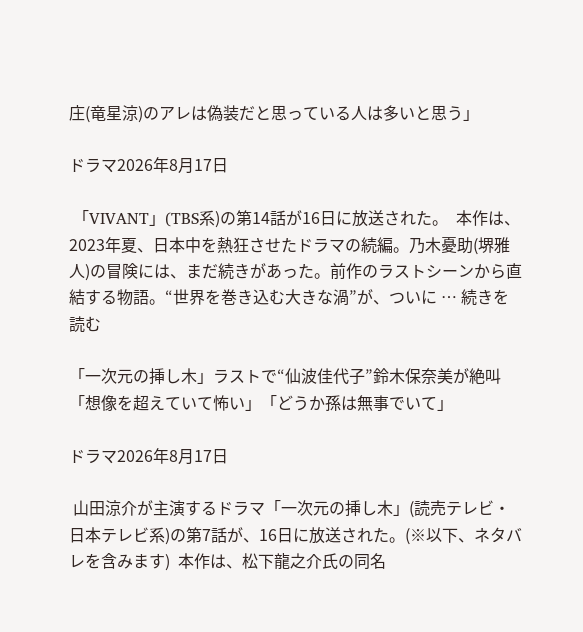庄(竜星涼)のアレは偽装だと思っている人は多いと思う」

ドラマ2026年8月17日

 「VIVANT」(TBS系)の第14話が16日に放送された。  本作は、2023年夏、日本中を熱狂させたドラマの続編。乃木憂助(堺雅人)の冒険には、まだ続きがあった。前作のラストシーンから直結する物語。“世界を巻き込む大きな渦”が、ついに … 続きを読む

「一次元の挿し木」ラストで“仙波佳代子”鈴木保奈美が絶叫 「想像を超えていて怖い」「どうか孫は無事でいて」

ドラマ2026年8月17日

 山田涼介が主演するドラマ「一次元の挿し木」(読売テレビ・日本テレビ系)の第7話が、16日に放送された。(※以下、ネタバレを含みます)  本作は、松下龍之介氏の同名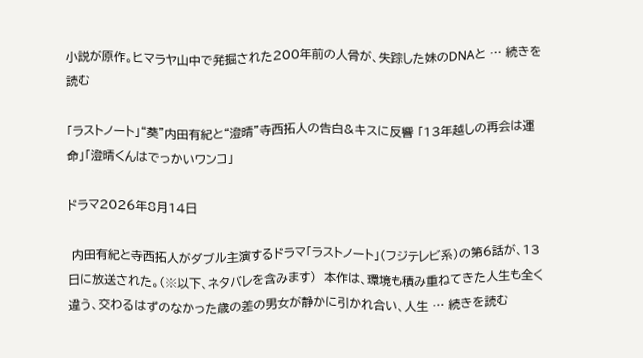小説が原作。ヒマラヤ山中で発掘された200年前の人骨が、失踪した妹のDNAと … 続きを読む

「ラストノート」“葵”内田有紀と“澄晴”寺西拓人の告白&キスに反響 「13年越しの再会は運命」「澄晴くんはでっかいワンコ」

ドラマ2026年8月14日

 内田有紀と寺西拓人がダブル主演するドラマ「ラストノート」(フジテレビ系)の第6話が、13日に放送された。(※以下、ネタバレを含みます)  本作は、環境も積み重ねてきた人生も全く違う、交わるはずのなかった歳の差の男女が静かに引かれ合い、人生 … 続きを読む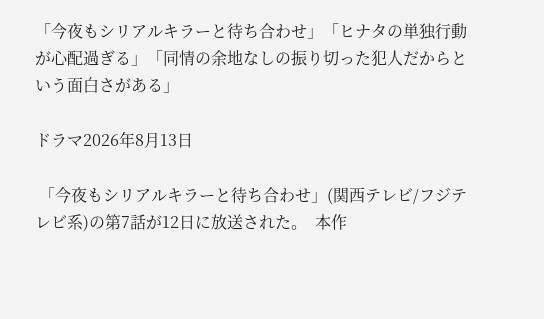「今夜もシリアルキラーと待ち合わせ」「ヒナタの単独行動が心配過ぎる」「同情の余地なしの振り切った犯人だからという面白さがある」

ドラマ2026年8月13日

 「今夜もシリアルキラーと待ち合わせ」(関西テレビ/フジテレビ系)の第7話が12日に放送された。  本作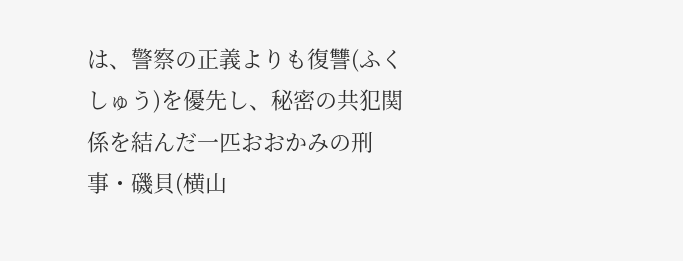は、警察の正義よりも復讐(ふくしゅう)を優先し、秘密の共犯関係を結んだ一匹おおかみの刑事・磯貝(横山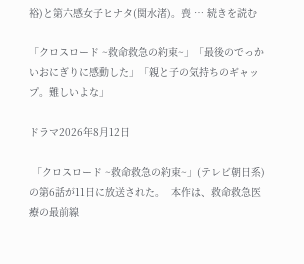裕)と第六感女子ヒナタ(関水渚)。喪 … 続きを読む

「クロスロード ~救命救急の約束~」「最後のでっかいおにぎりに感動した」「親と子の気持ちのギャップ。難しいよな」

ドラマ2026年8月12日

 「クロスロード ~救命救急の約束~」(テレビ朝日系)の第6話が11日に放送された。  本作は、救命救急医療の最前線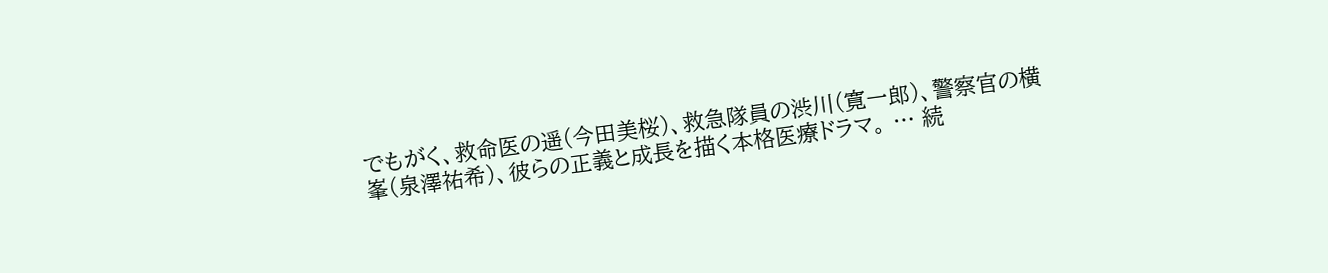でもがく、救命医の遥(今田美桜)、救急隊員の渋川(寛一郎)、警察官の横峯(泉澤祐希)、彼らの正義と成長を描く本格医療ドラマ。 … 続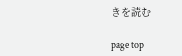きを読む

page top